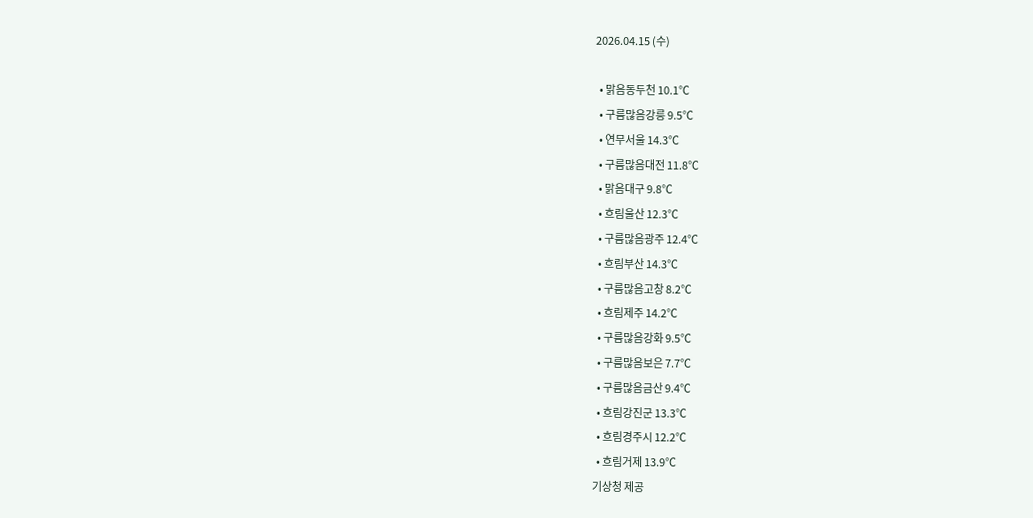2026.04.15 (수)

  • 맑음동두천 10.1℃
  • 구름많음강릉 9.5℃
  • 연무서울 14.3℃
  • 구름많음대전 11.8℃
  • 맑음대구 9.8℃
  • 흐림울산 12.3℃
  • 구름많음광주 12.4℃
  • 흐림부산 14.3℃
  • 구름많음고창 8.2℃
  • 흐림제주 14.2℃
  • 구름많음강화 9.5℃
  • 구름많음보은 7.7℃
  • 구름많음금산 9.4℃
  • 흐림강진군 13.3℃
  • 흐림경주시 12.2℃
  • 흐림거제 13.9℃
기상청 제공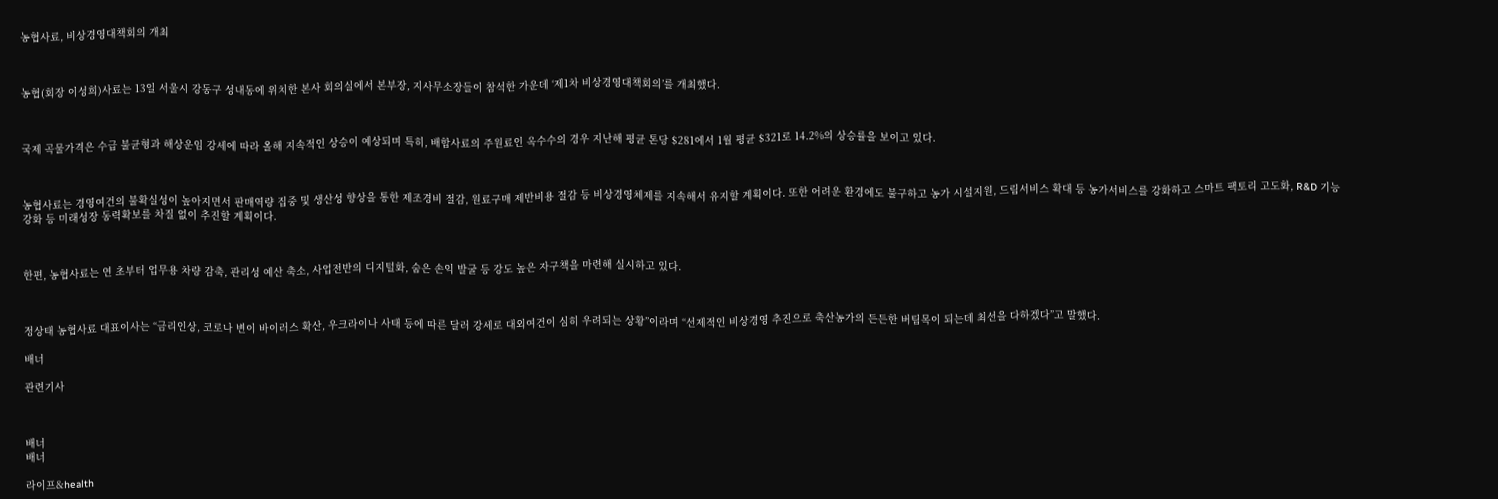농협사료, 비상경영대책회의 개최



농협(회장 이성희)사료는 13일 서울시 강동구 성내동에 위치한 본사 회의실에서 본부장, 지사무소장들이 참석한 가운데 ‘제1차 비상경영대책회의’를 개최했다.



국제 곡물가격은 수급 불균형과 해상운임 강세에 따라 올해 지속적인 상승이 예상되며 특히, 배합사료의 주원료인 옥수수의 경우 지난해 평균 톤당 $281에서 1월 평균 $321로 14.2%의 상승률을 보이고 있다.



농협사료는 경영여건의 불확실성이 높아지면서 판매역량 집중 및 생산성 향상을 통한 제조경비 절감, 원료구매 제반비용 절감 등 비상경영체제를 지속해서 유지할 계획이다. 또한 어려운 환경에도 불구하고 농가 시설지원, 드림서비스 확대 등 농가서비스를 강화하고 스마트 팩토리 고도화, R&D 기능강화 등 미래성장 동력확보를 차질 없이 추진할 계획이다.



한편, 농협사료는 연 초부터 업무용 차량 감축, 관리성 예산 축소, 사업전반의 디지털화, 숨은 손익 발굴 등 강도 높은 자구책을 마련해 실시하고 있다.



정상태 농협사료 대표이사는 “금리인상, 코로나 변이 바이러스 확산, 우크라이나 사태 등에 따른 달러 강세로 대외여건이 심히 우려되는 상황”이라며 “선제적인 비상경영 추진으로 축산농가의 든든한 버팀목이 되는데 최선을 다하겠다”고 말했다.

배너

관련기사



배너
배너

라이프&health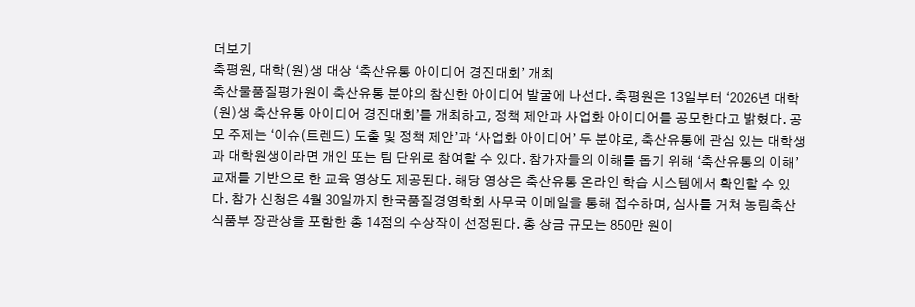더보기
축평원, 대학(원)생 대상 ‘축산유통 아이디어 경진대회’ 개최
축산물품질평가원이 축산유통 분야의 참신한 아이디어 발굴에 나선다. 축평원은 13일부터 ‘2026년 대학(원)생 축산유통 아이디어 경진대회’를 개최하고, 정책 제안과 사업화 아이디어를 공모한다고 밝혔다. 공모 주제는 ‘이슈(트렌드) 도출 및 정책 제안’과 ‘사업화 아이디어’ 두 분야로, 축산유통에 관심 있는 대학생과 대학원생이라면 개인 또는 팀 단위로 참여할 수 있다. 참가자들의 이해를 돕기 위해 ‘축산유통의 이해’ 교재를 기반으로 한 교육 영상도 제공된다. 해당 영상은 축산유통 온라인 학습 시스템에서 확인할 수 있다. 참가 신청은 4월 30일까지 한국품질경영학회 사무국 이메일을 통해 접수하며, 심사를 거쳐 농림축산식품부 장관상을 포함한 총 14점의 수상작이 선정된다. 총 상금 규모는 850만 원이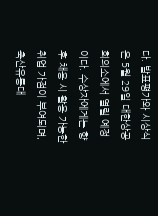다. 발표평가와 시상식은 5월 29일 대한상공회의소에서 열릴 예정이다. 수상자에게는 향후 채용 시 활용 가능한 취업 가점이 부여되며, 축산유통대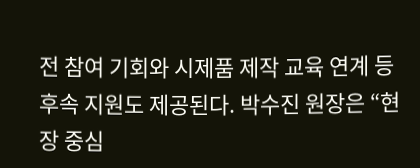전 참여 기회와 시제품 제작 교육 연계 등 후속 지원도 제공된다. 박수진 원장은 “현장 중심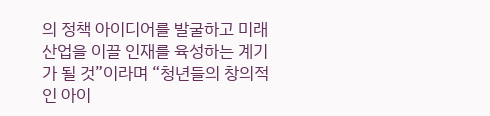의 정책 아이디어를 발굴하고 미래 산업을 이끌 인재를 육성하는 계기가 될 것”이라며 “청년들의 창의적인 아이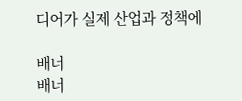디어가 실제 산업과 정책에

배너
배너